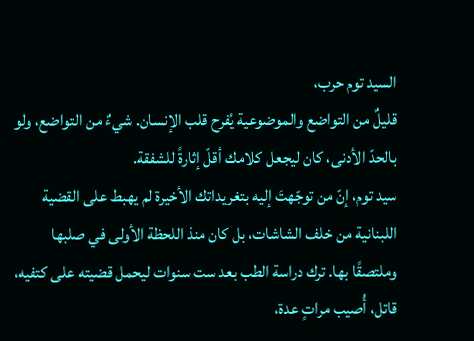السيد توم حرب،
قليلٌ من التواضع والموضوعية يُفرح قلب الإنسان. شيءٌ من التواضع، ولو بالحدّ الأدنى، كان ليجعل كلامك أقلّ إثارةً للشفقة.
سيد توم، إنّ من توجّهتَ إليه بتغريداتك الأخيرة لم يهبط على القضية اللبنانية من خلف الشاشات، بل كان منذ اللحظة الأولى في صلبها وملتصقًا بها. ترك دراسة الطب بعد ست سنوات ليحمل قضيته على كتفيه، قاتل، أُصيب مراتٍ عدة،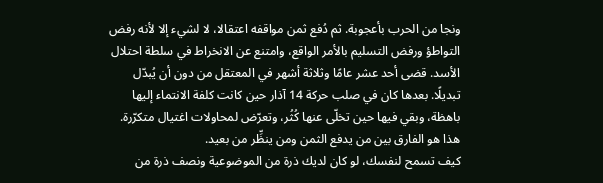ونجا من الحرب بأعجوبة. ثم دُفع ثمن مواقفه اعتقالا، لا لشيء إلا لأنه رفض التواطؤ ورفض التسليم بالأمر الواقع، وامتنع عن الانخراط في سلطة احتلال الأسد. قضى أحد عشر عامًا وثلاثة أشهر في المعتقل من دون أن يُبدّل تبديلًا. بعدها كان في صلب حركة 14 آذار حين كانت كلفة الانتماء إليها باهظة، وبقي فيها حين تخلّى عنها كُثُر، وتعرّض لمحاولات اغتيال متكرّرة. هذا هو الفارق بين من يدفع الثمن ومن ينظِّر من بعيد.
كيف تسمح لنفسك، لو كان لديك ذرة من الموضوعية ونصف ذرة من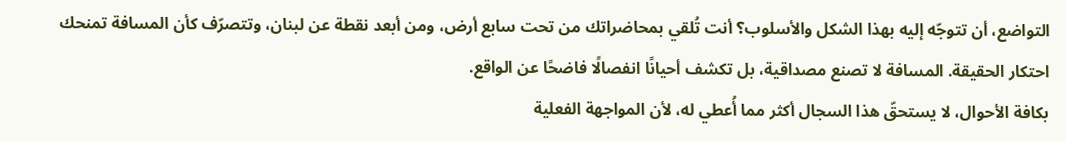التواضع، أن تتوجّه إليه بهذا الشكل والأسلوب؟ أنت تُلقي بمحاضراتك من تحت سابع أرض، ومن أبعد نقطة عن لبنان، وتتصرّف كأن المسافة تمنحك احتكار الحقيقة. المسافة لا تصنع مصداقية، بل تكشف أحيانًا انفصالًا فاضحًا عن الواقع.
بكافة الأحوال، لا يستحقّ هذا السجال أكثر مما أُعطي له، لأن المواجهة الفعلية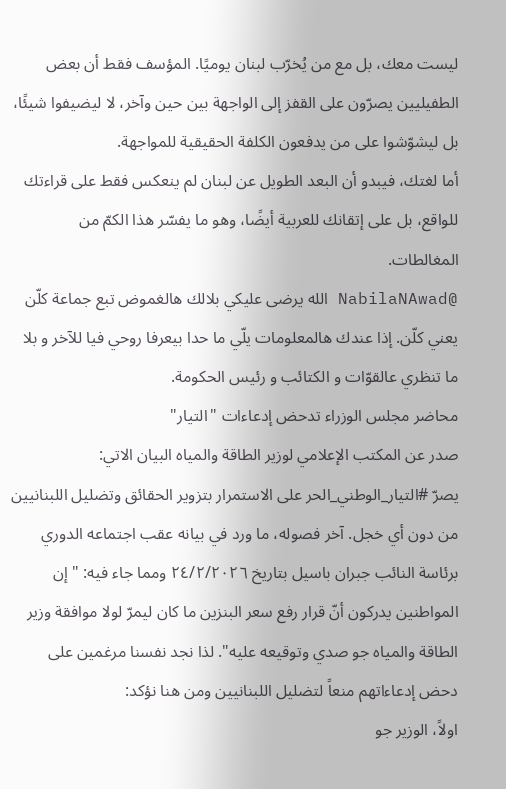ليست معك، بل مع من يُخرّب لبنان يوميًا. المؤسف فقط أن بعض الطفيليين يصرّون على القفز إلى الواجهة بين حين وآخر، لا ليضيفوا شيئًا، بل ليشوّشوا على من يدفعون الكلفة الحقيقية للمواجهة.
أما لغتك، فيبدو أن البعد الطويل عن لبنان لم ينعكس فقط على قراءتك للواقع، بل على إتقانك للعربية أيضًا، وهو ما يفسّر هذا الكمّ من المغالطات.
@NabilaNAwad الله يرضى عليكي بلالك هالغموض تبع جماعة كلّن يعني كلّن. إذا عندك هالمعلومات يلّي ما حدا بيعرفا روحي فيا للآخر و بلا ما تنظري عالقوّات و الكتائب و رئيس الحكومة.
محاضر مجلس الوزراء تدحض إدعاءات "التيار"
صدر عن المكتب الإعلامي لوزير الطاقة والمياه البيان الاتي:
يصرّ #التيار_الوطني_الحر على الاستمرار بتزوير الحقائق وتضليل اللبنانيين من دون أي خجل. آخر فصوله، ما ورد في بيانه عقب اجتماعه الدوري برئاسة النائب جبران باسيل بتاريخ ٢٤/٢/٢٠٢٦ ومما جاء فيه: "إن المواطنين يدركون أنّ قرار رفع سعر البنزين ما كان ليمرّ لولا موافقة وزير الطاقة والمياه جو صدي وتوقيعه عليه". لذا نجد نفسنا مرغمين على دحض إدعاءاتهم منعاً لتضليل اللبنانيين ومن هنا نؤكد:
اولاً، الوزير جو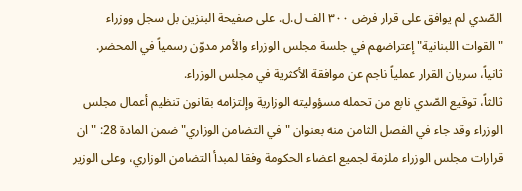الصّدي لم يوافق على قرار فرض ٣٠٠ الف ل.ل. على صفيحة البنزين بل سجل ووزراء "القوات اللبنانية" إعتراضهم في جلسة مجلس الوزراء والأمر مدوّن رسمياً في المحضر.
ثانياً، سريان القرار عملياً ناجم عن موافقة الأكثرية في مجلس الوزراء.
ثالثاً، توقيع الصّدي نابع من تحمله مسؤوليته الوزارية وإلتزامه بقانون تنظيم أعمال مجلس الوزراء وقد جاء في الفصل الثامن منه بعنوان "في التضامن الوزاري" ضمن المادة 28: "ان قرارات مجلس الوزراء ملزمة لجميع اعضاء الحكومة وفقا لمبدأ التضامن الوزاري، وعلى الوزير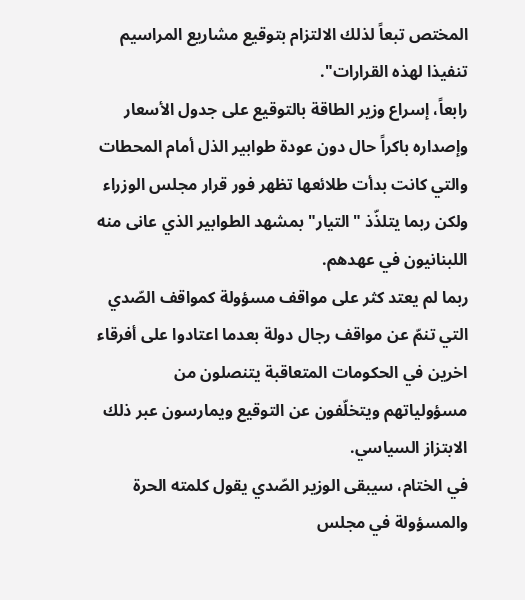المختص تبعاً لذلك الالتزام بتوقيع مشاريع المراسيم تنفيذا لهذه القرارات".
رابعاً، إسراع وزير الطاقة بالتوقيع على جدول الأسعار وإصداره باكراً حال دون عودة طوابير الذل أمام المحطات والتي كانت بدأت طلائعها تظهر فور قرار مجلس الوزراء ولكن ربما يتلذّذ "التيار" بمشهد الطوابير الذي عانى منه اللبنانيون في عهدهم.
ربما لم يعتد كثر على مواقف مسؤولة كمواقف الصّدي التي تنمّ عن مواقف رجال دولة بعدما اعتادوا على أفرقاء اخرين في الحكومات المتعاقبة يتنصلون من مسؤولياتهم ويتخلّفون عن التوقيع ويمارسون عبر ذلك الابتزاز السياسي.
في الختام، سيبقى الوزير الصّدي يقول كلمته الحرة والمسؤولة في مجلس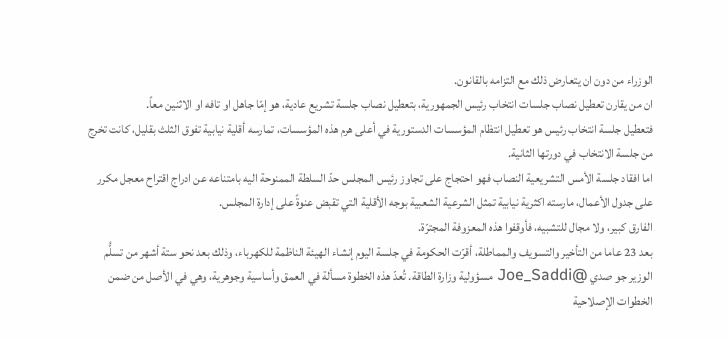الوزراء من دون ان يتعارض ذلك مع التزامه بالقانون.
ان من يقارن تعطيل نصاب جلسات انتخاب رئيس الجمهورية، بتعطيل نصاب جلسة تشريع عادية، هو إمّا جاهل او تافه او الاثنين معاً.
فتعطيل جلسة انتخاب رئيس هو تعطيل انتظام المؤسسات الدستورية في أعلى هرم هذه المؤسسات، تمارسه أقلية نيابية تفوق الثلث بقليل، كانت تخرج من جلسة الانتخاب في دورتها الثانية.
اما افقاد جلسة الأمس التشريعية النصاب فهو احتجاج على تجاوز رئيس المجلس حدّ السلطة الممنوحة اليه بامتناعه عن ادراج اقتراح معجل مكرر على جدول الأعمال، مارسته اكثرية نيابية تمثل الشرعية الشعبية بوجه الأقلية التي تقبض عنوةً على إدارة المجلس.
الفارق كبير، ولا مجال للتشبيه، فأوقفوا هذه المعزوفة المجترّة.
بعد 23 عاما من التأخير والتسويف والمماطلة، أقرّت الحكومة في جلسة اليوم إنشاء الهيئة الناظمة للكهرباء، وذلك بعد نحو ستة أشهر من تسلُّم الوزير جو صدي @Joe_Saddi مسؤولية وزارة الطاقة. تُعدّ هذه الخطوة مسألة في العمق وأساسية وجوهرية، وهي في الأصل من ضمن الخطوات الإصلاحية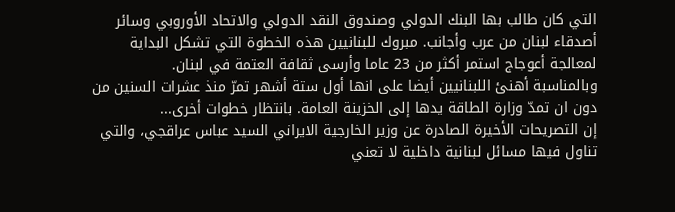التي كان طالب بها البنك الدولي وصندوق النقد الدولي والاتحاد الأوروبي وسائر أصدقاء لبنان من عرب وأجانب. مبروك للبنانيين هذه الخطوة التي تشكل البداية لمعالجة أعوجاج استمر أكثر من 23 عاما وأرسى ثقافة العتمة في لبنان.
وبالمناسبة أهنئ اللبنانيين أيضا على انها أول ستة أشهر تمرّ منذ عشرات السنين من دون ان تمدّ وزارة الطاقة يدها إلى الخزينة العامة. بانتظار خطوات أخرى...
إن التصريحات الأخيرة الصادرة عن وزير الخارجية الايراني السيد عباس عراقجي، والتي تناول فيها مسائل لبنانية داخلية لا تعني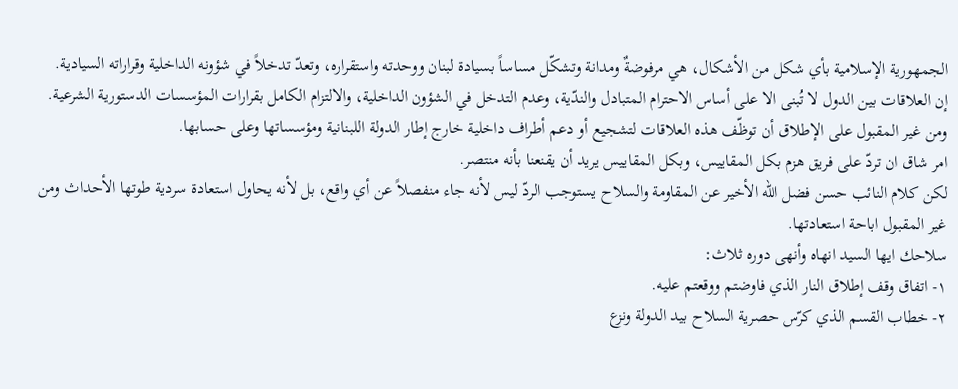الجمهورية الإسلامية بأي شكل من الأشكال، هي مرفوضةٌ ومدانة وتشكّل مساساً بسيادة لبنان ووحدته واستقراره، وتعدّ تدخلاً في شؤونه الداخلية وقراراته السيادية.
إن العلاقات بين الدول لا تُبنى الا على أساس الاحترام المتبادل والندّية، وعدم التدخل في الشؤون الداخلية، والالتزام الكامل بقرارات المؤسسات الدستورية الشرعية. ومن غير المقبول على الإطلاق أن توظّف هذه العلاقات لتشجيع أو دعم أطراف داخلية خارج إطار الدولة اللبنانية ومؤسساتها وعلى حسابها.
امر شاق ان تردّ على فريق هزم بكل المقاييس، وبكل المقاييس يريد أن يقنعنا بأنه منتصر.
لكن كلام النائب حسن فضل الله الأخير عن المقاومة والسلاح يستوجب الردّ ليس لأنه جاء منفصلاً عن أي واقع، بل لأنه يحاول استعادة سردية طوتها الأحداث ومن غير المقبول اباحة استعادتها.
سلاحك ايها السيد انهاه وأنهى دوره ثلاث:
١- اتفاق وقف إطلاق النار الذي فاوضتم ووقعتم عليه.
٢- خطاب القسم الذي كرّس حصرية السلاح بيد الدولة ونزع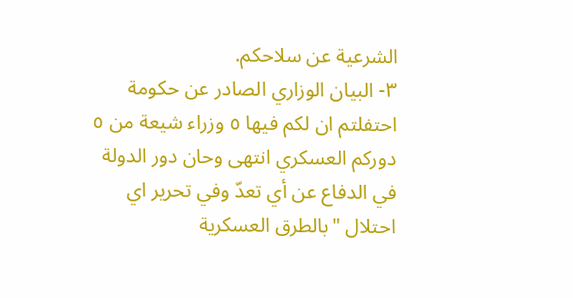الشرعية عن سلاحكم.
٣- البيان الوزاري الصادر عن حكومة احتفلتم ان لكم فيها ٥ وزراء شيعة من ٥
دوركم العسكري انتهى وحان دور الدولة في الدفاع عن أي تعدّ وفي تحرير اي احتلال "بالطرق العسكرية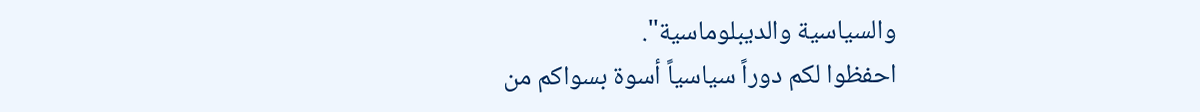والسياسية والديبلوماسية".
احفظوا لكم دوراً سياسياً أسوة بسواكم من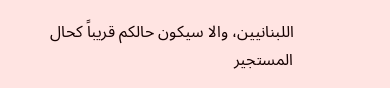اللبنانيين، والا سيكون حالكم قريباً كحال المستجير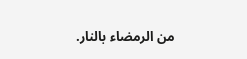من الرمضاء بالنار.